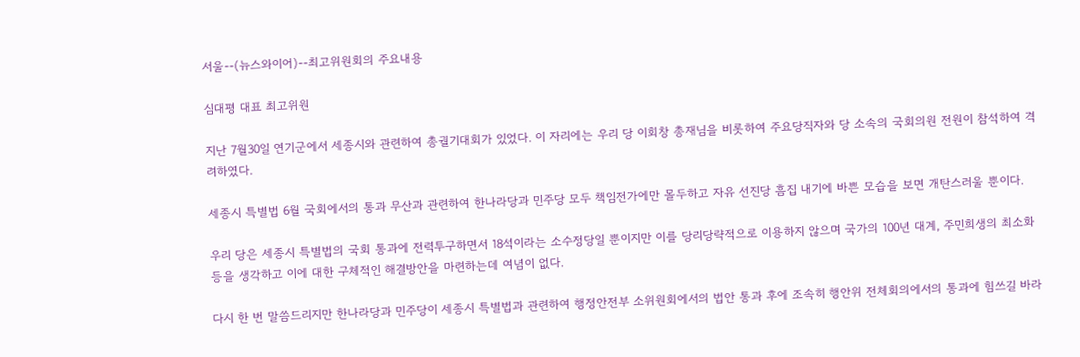서울--(뉴스와이어)--최고위원회의 주요내용

심대평 대표 최고위원

지난 7월30일 연기군에서 세종시와 관련하여 총궐기대회가 있었다. 이 자리에는 우리 당 이회창 총재님을 비롯하여 주요당직자와 당 소속의 국회의원 전원이 참석하여 격려하였다.

세종시 특별법 6월 국회에서의 통과 무산과 관련하여 한나라당과 민주당 모두 책임전가에만 몰두하고 자유 선진당 흠집 내기에 바쁜 모습을 보면 개탄스러울 뿐이다.

우리 당은 세종시 특별법의 국회 통과에 전력투구하면서 18석이라는 소수정당일 뿐이지만 이를 당리당략적으로 이용하지 않으며 국가의 100년 대계, 주민희생의 최소화 등을 생각하고 이에 대한 구체적인 해결방안을 마련하는데 여념이 없다.

다시 한 번 말씀드리지만 한나라당과 민주당이 세종시 특별법과 관련하여 행정안전부 소위원회에서의 법안 통과 후에 조속히 행안위 전체회의에서의 통과에 힘쓰길 바라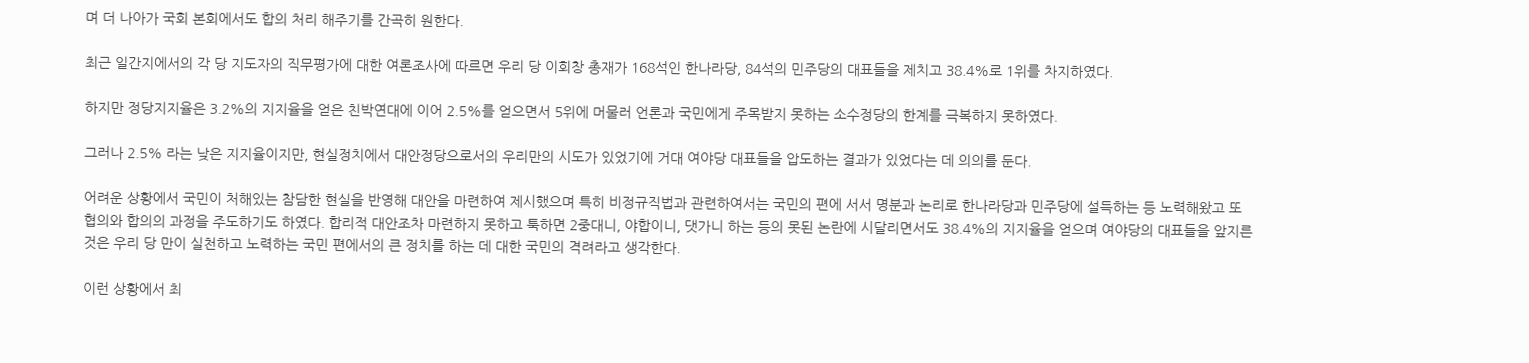며 더 나아가 국회 본회에서도 합의 처리 해주기를 간곡히 원한다.

최근 일간지에서의 각 당 지도자의 직무평가에 대한 여론조사에 따르면 우리 당 이회창 총재가 168석인 한나라당, 84석의 민주당의 대표들을 제치고 38.4%로 1위를 차지하였다.

하지만 정당지지율은 3.2%의 지지율을 얻은 친박연대에 이어 2.5%를 얻으면서 5위에 머물러 언론과 국민에게 주목받지 못하는 소수정당의 한계를 극복하지 못하였다.

그러나 2.5% 라는 낮은 지지율이지만, 현실정치에서 대안정당으로서의 우리만의 시도가 있었기에 거대 여야당 대표들을 압도하는 결과가 있었다는 데 의의를 둔다.

어려운 상황에서 국민이 처해있는 참담한 현실을 반영해 대안을 마련하여 제시했으며 특히 비정규직법과 관련하여서는 국민의 편에 서서 명분과 논리로 한나라당과 민주당에 설득하는 등 노력해왔고 또 협의와 합의의 과정을 주도하기도 하였다. 합리적 대안조차 마련하지 못하고 툭하면 2중대니, 야합이니, 댓가니 하는 등의 못된 논란에 시달리면서도 38.4%의 지지율을 얻으며 여야당의 대표들을 앞지른 것은 우리 당 만이 실천하고 노력하는 국민 편에서의 큰 정치를 하는 데 대한 국민의 격려라고 생각한다.

이런 상황에서 최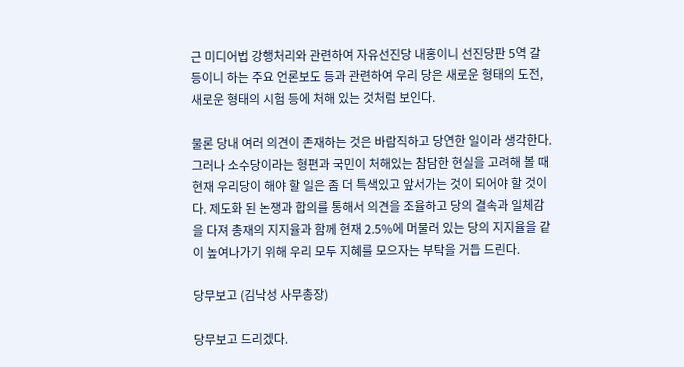근 미디어법 강행처리와 관련하여 자유선진당 내홍이니 선진당판 5역 갈등이니 하는 주요 언론보도 등과 관련하여 우리 당은 새로운 형태의 도전, 새로운 형태의 시험 등에 처해 있는 것처럼 보인다.

물론 당내 여러 의견이 존재하는 것은 바람직하고 당연한 일이라 생각한다. 그러나 소수당이라는 형편과 국민이 처해있는 참담한 현실을 고려해 볼 때 현재 우리당이 해야 할 일은 좀 더 특색있고 앞서가는 것이 되어야 할 것이다. 제도화 된 논쟁과 합의를 통해서 의견을 조율하고 당의 결속과 일체감을 다져 총재의 지지율과 함께 현재 2.5%에 머물러 있는 당의 지지율을 같이 높여나가기 위해 우리 모두 지혜를 모으자는 부탁을 거듭 드린다.

당무보고 (김낙성 사무총장)

당무보고 드리겠다.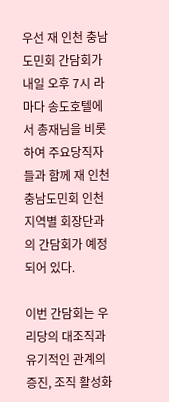우선 재 인천 충남도민회 간담회가 내일 오후 7시 라마다 송도호텔에서 총재님을 비롯하여 주요당직자들과 함께 재 인천 충남도민회 인천 지역별 회장단과의 간담회가 예정되어 있다.

이번 간담회는 우리당의 대조직과 유기적인 관계의 증진, 조직 활성화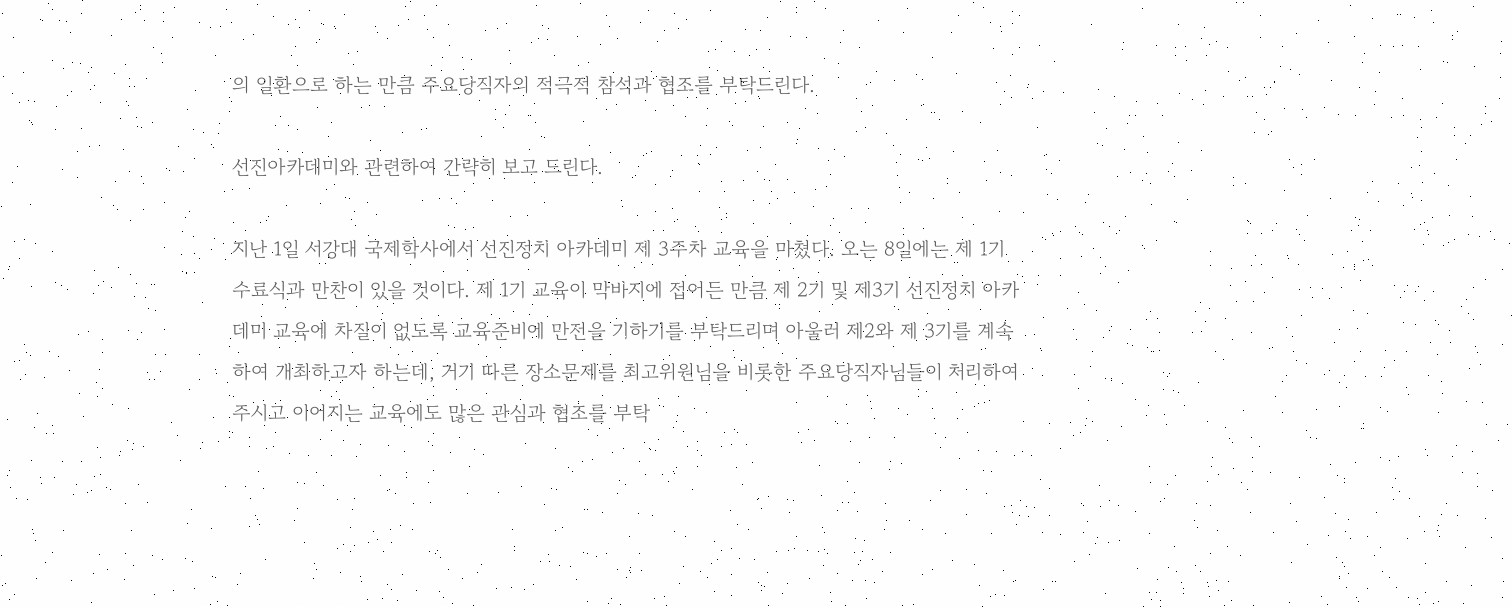의 일환으로 하는 만큼 주요당직자의 적극적 참석과 협조를 부탁드린다.

선진아카데미와 관련하여 간략히 보고 드린다.

지난 1일 서강대 국제학사에서 선진정치 아카데미 제 3주차 교육을 마쳤다. 오는 8일에는 제 1기 수료식과 만찬이 있을 것이다. 제 1기 교육이 막바지에 접어든 만큼 제 2기 및 제3기 선진정치 아카데미 교육에 차질이 없도록 교육준비에 만전을 기하기를 부탁드리며 아울러 제2와 제 3기를 계속하여 개최하고자 하는데, 거기 따른 장소문제를 최고위원님을 비롯한 주요당직자님들이 처리하여 주시고 이어지는 교육에도 많은 관심과 협조를 부탁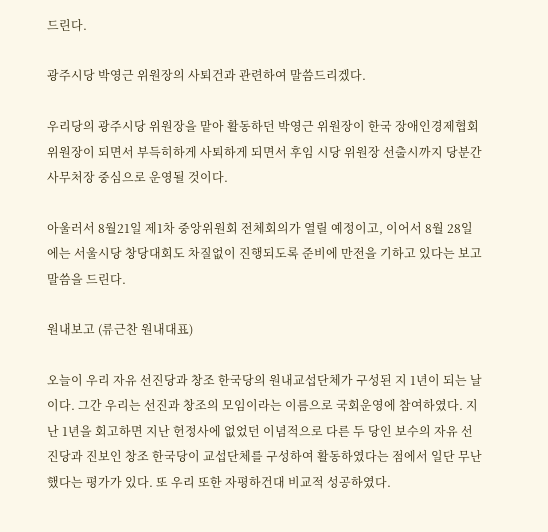드린다.

광주시당 박영근 위원장의 사퇴건과 관련하여 말씀드리겠다.

우리당의 광주시당 위원장을 맡아 활동하던 박영근 위원장이 한국 장애인경제협회 위원장이 되면서 부득히하게 사퇴하게 되면서 후임 시당 위원장 선출시까지 당분간 사무처장 중심으로 운영될 것이다.

아울러서 8월21일 제1차 중앙위원회 전체회의가 열릴 예정이고, 이어서 8월 28일에는 서울시당 창당대회도 차질없이 진행되도록 준비에 만전을 기하고 있다는 보고 말씀을 드린다.

원내보고 (류근찬 원내대표)

오늘이 우리 자유 선진당과 창조 한국당의 원내교섭단체가 구성된 지 1년이 되는 날이다. 그간 우리는 선진과 창조의 모임이라는 이름으로 국회운영에 참여하였다. 지난 1년을 회고하면 지난 헌정사에 없었던 이념적으로 다른 두 당인 보수의 자유 선진당과 진보인 창조 한국당이 교섭단체를 구성하여 활동하였다는 점에서 일단 무난했다는 평가가 있다. 또 우리 또한 자평하건대 비교적 성공하였다.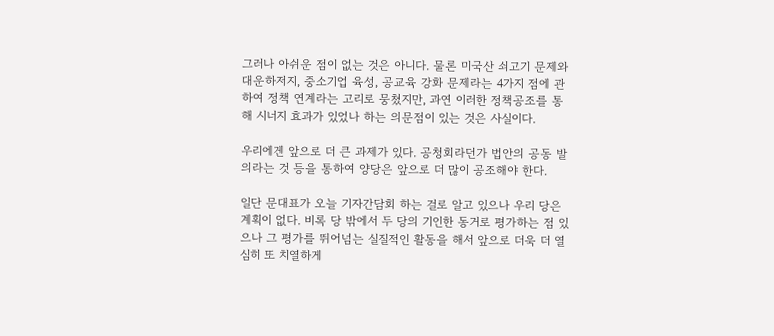그러나 아쉬운 점이 없는 것은 아니다. 물론 미국산 쇠고기 문제와 대운하저지, 중소기업 육성, 공교육 강화 문제라는 4가지 점에 관하여 정책 연계라는 고리로 뭉쳤지만, 과연 이러한 정책공조를 통해 시너지 효과가 있었나 하는 의문점이 있는 것은 사실이다.

우리에겐 앞으로 더 큰 과제가 있다. 공청회라던가 법안의 공동 발의라는 것 등을 통하여 양당은 앞으로 더 많이 공조해야 한다.

일단 문대표가 오늘 기자간담회 하는 걸로 알고 있으나 우리 당은 계획이 없다. 비록 당 밖에서 두 당의 기인한 동거로 평가하는 점 있으나 그 평가를 뛰어넘는 실질적인 활동을 해서 앞으로 더욱 더 열심히 또 치열하게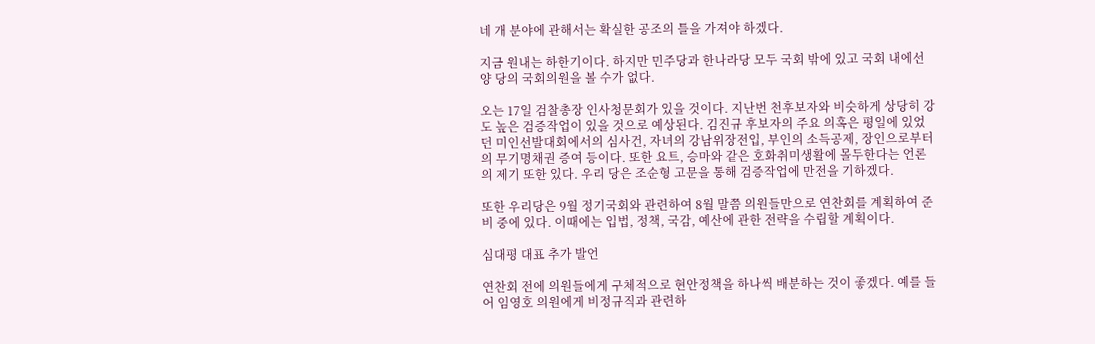네 개 분야에 관해서는 확실한 공조의 틀을 가져야 하겠다.

지금 원내는 하한기이다. 하지만 민주당과 한나라당 모두 국회 밖에 있고 국회 내에선 양 당의 국회의원을 볼 수가 없다.

오는 17일 검찰총장 인사청문회가 있을 것이다. 지난번 천후보자와 비슷하게 상당히 강도 높은 검증작업이 있을 것으로 예상된다. 김진규 후보자의 주요 의혹은 평일에 있었던 미인선발대회에서의 심사건, 자녀의 강남위장전입, 부인의 소득공제, 장인으로부터의 무기명채권 증여 등이다. 또한 요트, 승마와 같은 호화취미생활에 몰두한다는 언론의 제기 또한 있다. 우리 당은 조순형 고문을 통해 검증작업에 만전을 기하겠다.

또한 우리당은 9월 정기국회와 관련하여 8월 말쯤 의원들만으로 연찬회를 계획하여 준비 중에 있다. 이때에는 입법, 정책, 국감, 예산에 관한 전략을 수립할 계획이다.

심대평 대표 추가 발언

연찬회 전에 의원들에게 구체적으로 현안정책을 하나씩 배분하는 것이 좋겠다. 예를 들어 임영호 의원에게 비정규직과 관련하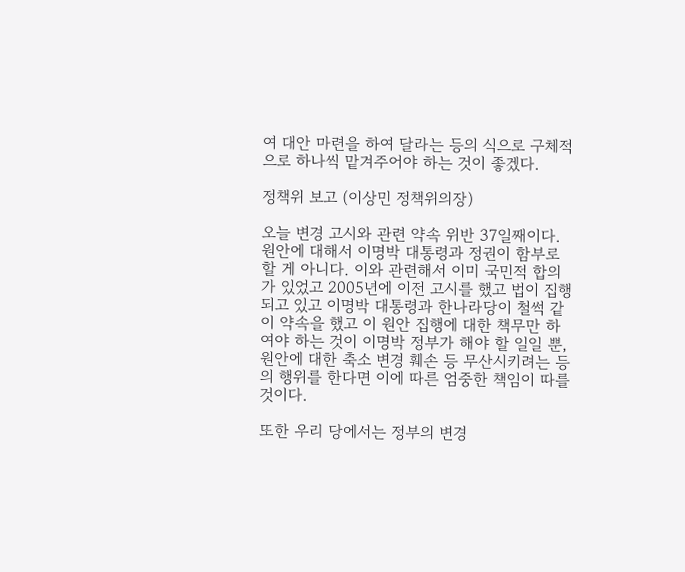여 대안 마련을 하여 달라는 등의 식으로 구체적으로 하나씩 맡겨주어야 하는 것이 좋겠다.

정책위 보고 (이상민 정책위의장)

오늘 변경 고시와 관련 약속 위반 37일째이다. 원안에 대해서 이명박 대통령과 정권이 함부로 할 게 아니다. 이와 관련해서 이미 국민적 합의가 있었고 2005년에 이전 고시를 했고 법이 집행되고 있고 이명박 대통령과 한나라당이 철썩 같이 약속을 했고 이 원안 집행에 대한 책무만 하여야 하는 것이 이명박 정부가 해야 할 일일 뿐, 원안에 대한 축소 변경 훼손 등 무산시키려는 등의 행위를 한다면 이에 따른 엄중한 책임이 따를 것이다.

또한 우리 당에서는 정부의 변경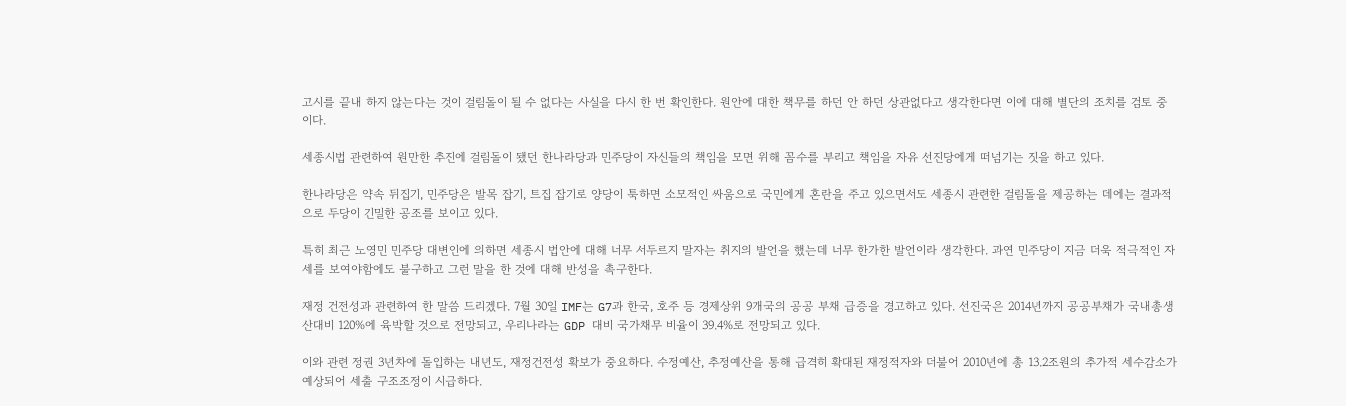고시를 끝내 하지 않는다는 것이 걸림돌이 될 수 없다는 사실을 다시 한 번 확인한다. 원안에 대한 책무를 하던 안 하던 상관없다고 생각한다면 이에 대해 별단의 조치를 검토 중 이다.

세종시법 관련하여 원만한 추진에 걸림돌이 됐던 한나라당과 민주당이 자신들의 책임을 모면 위해 꼼수를 부리고 책임을 자유 선진당에게 떠넘기는 짓을 하고 있다.

한나라당은 약속 뒤집기, 민주당은 발목 잡기, 트집 잡기로 양당이 툭하면 소모적인 싸움으로 국민에게 혼란을 주고 있으면서도 세종시 관련한 걸림돌을 제공하는 데에는 결과적으로 두당이 긴밀한 공조를 보이고 있다.

특히 최근 노영민 민주당 대변인에 의하면 세종시 법안에 대해 너무 서두르지 말자는 취지의 발언을 했는데 너무 한가한 발언이라 생각한다. 과연 민주당이 지금 더욱 적극적인 자세를 보여야함에도 불구하고 그런 말을 한 것에 대해 반성을 촉구한다.

재정 건전성과 관련하여 한 말씀 드리겠다. 7월 30일 IMF는 G7과 한국, 호주 등 경제상위 9개국의 공공 부채 급증을 경고하고 있다. 선진국은 2014년까지 공공부채가 국내총생산대비 120%에 육박할 것으로 전망되고, 우리나라는 GDP 대비 국가채무 비율이 39.4%로 전망되고 있다.

이와 관련 정권 3년차에 돌입하는 내년도, 재정건전성 확보가 중요하다. 수정예산, 추정예산을 통해 급격히 확대된 재정적자와 더불어 2010년에 총 13.2조원의 추가적 세수감소가 예상되어 세출 구조조정이 시급하다.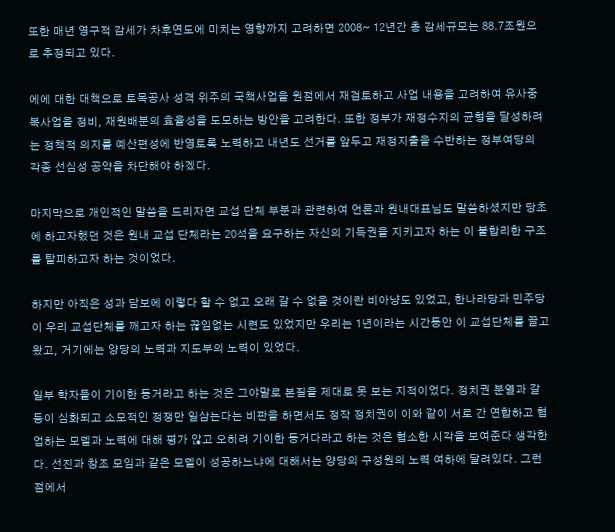또한 매년 영구적 감세가 차후연도에 미치는 영향까지 고려하면 2008~ 12년간 총 감세규모는 88.7조원으로 추정되고 있다.

에에 대한 대책으로 토목공사 성격 위주의 국책사업을 원점에서 재검토하고 사업 내용을 고려하여 유사중복사업을 정비, 재원배분의 효율성을 도모하는 방안을 고려한다. 또한 정부가 재정수지의 균형을 달성하려는 정책적 의지를 예산편성에 반영토록 노력하고 내년도 선거를 앞두고 재정지출을 수반하는 정부여당의 각종 선심성 공약을 차단해야 하겠다.

마지막으로 개인적인 말씀을 드리자면 교섭 단체 부분과 관련하여 언론과 원내대표님도 말씀하셨지만 당초에 하고자했던 것은 원내 교섭 단체라는 20석을 요구하는 자신의 기득권을 지키고자 하는 이 불합리한 구조를 탈피하고자 하는 것이었다.

하지만 아직은 성과 담보에 이렇다 할 수 없고 오래 갈 수 없을 것이란 비아냥도 있었고, 한나라당과 민주당이 우리 교섭단체를 깨고자 하는 끊임없는 시련도 있었지만 우리는 1년이라는 시간동안 이 교섭단체를 끌고 왔고, 거기에는 양당의 노력과 지도부의 노력이 있었다.

일부 학자들이 기이한 동거라고 하는 것은 그야말로 본질을 제대로 못 보는 지적이었다. 정치권 분열과 갈등이 심화되고 소모적인 정쟁만 일삼는다는 비판을 하면서도 정작 정치권이 이와 같이 서로 간 연합하고 협업하는 모델과 노력에 대해 평가 않고 오히려 기이한 동거다라고 하는 것은 협소한 시각을 보여준다 생각한다. 선진과 창조 모임과 같은 모델이 성공하느냐에 대해서는 양당의 구성원의 노력 여하에 달려있다. 그런 점에서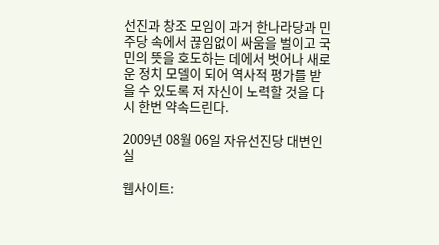선진과 창조 모임이 과거 한나라당과 민주당 속에서 끊임없이 싸움을 벌이고 국민의 뜻을 호도하는 데에서 벗어나 새로운 정치 모델이 되어 역사적 평가를 받을 수 있도록 저 자신이 노력할 것을 다시 한번 약속드린다.

2009년 08월 06일 자유선진당 대변인실

웹사이트: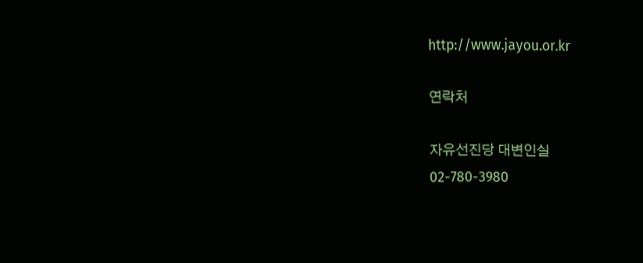http://www.jayou.or.kr

연락처

자유선진당 대변인실
02-780-3980